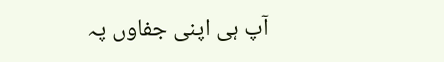آپ ہی اپنی جفاوں پہ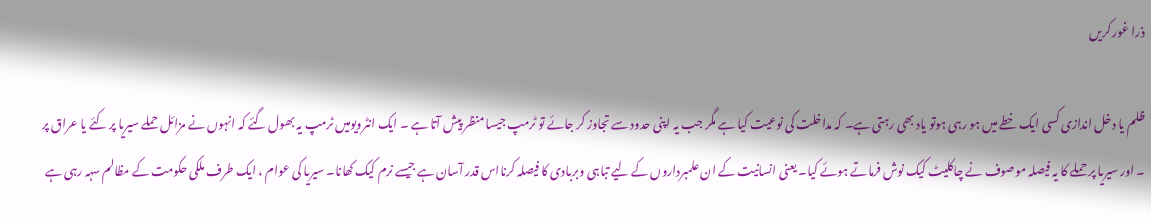ذرا غور کریں

ظلم یا دخل اندازی کسی ایک خطے میں ہو رہی ہوتو یاد بھی رہتی ہے۔ کہ مداخلت کی نوعیت کیا ہے مگر جب یہ اپنی حدود سے تجاوز کر جائے تو ٹرمپ جیسا منظر پیش آتا ہے ۔ ایک انٹرویومیں ٹرمپ یہ بھول گئے کہ انہوں نے مزائل حملے سیریا پر کئے یا عراق پر ۔ اور سیریا پر حملے کا یہ فیصلہ موصوف نے چاکلیٹ کیک نوش فرماتے ہوئے کیا۔ یعنی انسانیت کے ان علمبرداروں کے لیے تباہی وبربادی کا فیصلہ کرنااس قدر آسان ہے جیسے نرم کیک کھانا۔ سیریا کی عوام ، ایک طرف ملکی حکومت کے مظالم سہہ رہی ہے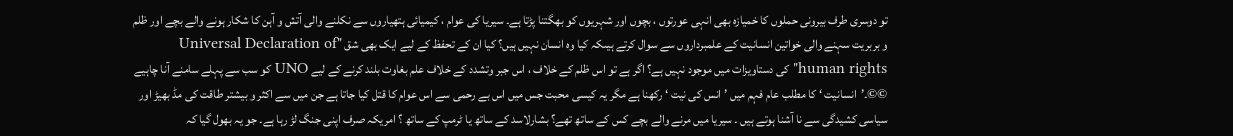تو دوسری طرف بیرونی حملوں کا خمیازہ بھی انہی عورتوں ، بچوں اور شہریوں کو بھگتنا پڑتا ہے۔ سیریا کی عوام ، کیمیائی ہتھیاروں سے نکلنے والی آتش و آہن کا شکار ہونے والے بچے اور ظلم و بربریت سہنے والی خواتین انسانیت کے علمبرداروں سے سوال کرتے ہیںکہ کیا وہ انسان نہیں ہیں؟ کیا ان کے تحفظ کے لیے ایک بھی شق "Universal Declaration of human rights" کی دستاویزات میں موجود نہیں ہے؟ اگر ہے تو اس ظلم کے خلاف ، اس جبر وتشدد کے خلاف علم بغاوت بلند کرنے کے لیے UNO کو سب سے پہلے سامنے آنا چاہیے ©©۔’انسانیت ‘ کا مطلب عام فہم میں ’انس کی نیت ‘ رکھنا ہے مگر یہ کیسی محبت جس میں اس بے رحمی سے اس عوام کا قتل کیا جاتا ہے جن میں سے اکثر و بیشتر طاقت کی مڈ بھیڑ اور سیاسی کشیدگی سے نا آشنا ہوتے ہیں ۔ سیریا میں مرنے والے بچے کس کے ساتھ تھے؟ بشارلاسد کے ساتھ یا ٹرمپ کے ساتھ ؟ امریکہ صرف اپنی جنگ لڑ رہا ہے۔ جو یہ بھول گیا کہ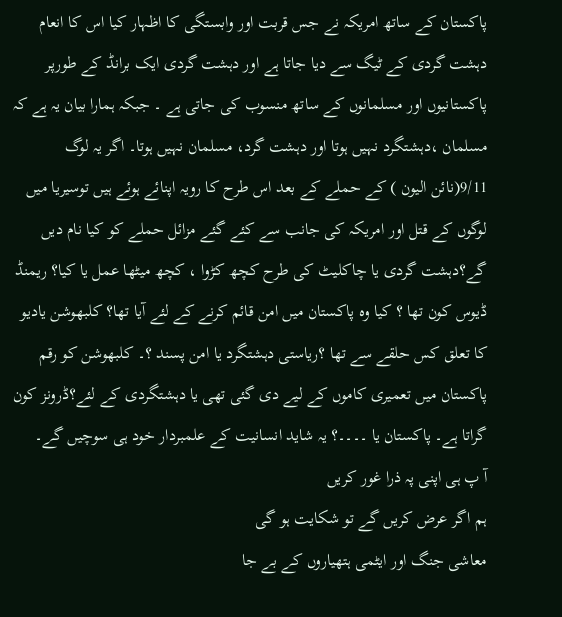پاکستان کے ساتھ امریکہ نے جس قربت اور وابستگی کا اظہار کیا اس کا انعام دہشت گردی کے ٹیگ سے دیا جاتا ہے اور دہشت گردی ایک برانڈ کے طورپر پاکستانیوں اور مسلمانوں کے ساتھ منسوب کی جاتی ہے ۔ جبکہ ہمارا بیان یہ ہے کہ مسلمان ،دہشتگرد نہیں ہوتا اور دہشت گرد، مسلمان نہیں ہوتا۔ اگر یہ لوگ 9/11(نائن الیون ) کے حملے کے بعد اس طرح کا رویہ اپنائے ہوئے ہیں توسیریا میں لوگوں کے قتل اور امریکہ کی جانب سے کئے گئے مزائل حملے کو کیا نام دیں گے؟دہشت گردی یا چاکلیٹ کی طرح کچھ کڑوا ، کچھ میٹھا عمل یا کیا؟ ریمنڈ ڈیوس کون تھا ؟ کیا وہ پاکستان میں امن قائم کرنے کے لئے آیا تھا؟ کلبھوشن یادیو کا تعلق کس حلقے سے تھا ؟ریاستی دہشتگرد یا امن پسند ؟۔ کلبھوشن کو رقم پاکستان میں تعمیری کاموں کے لیے دی گئی تھی یا دہشتگردی کے لئے؟ڈرونز کون گراتا ہے۔ پاکستان یا ۔۔۔۔؟ یہ شاید انسانیت کے علمبردار خود ہی سوچیں گے۔
آ پ ہی اپنی پہ ذرا غور کریں
ہم اگر عرض کریں گے تو شکایت ہو گی
معاشی جنگ اور ایٹمی ہتھیاروں کے بے جا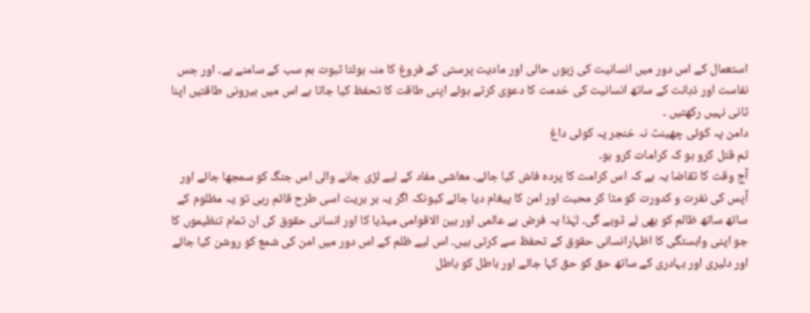استعمال کے اس دور میں انسانیت کی زبوں حالی اور مادیت پرستی کے فروغ کا منہ بولتا ثبوت ہم سب کے سامنے ہے۔ اور جس نفاست اور ذہانت کے ساتھ انسانیت کی خدمت کا دعوی کرتے ہوئے اپنی طاقت کا تحفظ کیا جاتا ہے اس میں بیرونی طاقتیں اپنا ثانی نہیں رکھتیں ۔
دامن پہ کوئی چھینٹ نہ خنجر پہ کوئی داغ
تم قتل کرو ہو کہ کرامات کرو ہو۔
آج وقت کا تقاضا یہ ہے کہ اس کرامت کا پردہ فاش کیا جائے۔ معاشی مفاد کے لیے لڑی جانے والی اس جنگ کو سمجھا جائے اور آپس کی نفرت و کدورت کو مٹا کر محبت اور امن کا پیغام دیا جائے کیونکہ اگر یہ بر بریت اسی طرح قائم رہی تو یہ مظلوم کے ساتھ ساتھ ظالم کو بھی لے ڈوبے گی۔ لہٰذا یہ فرض ہے عالمی اور بین الاقوامی میڈیا کا اور انسانی حقوق کی ان تمام تنظیموں کا جو اپنی وابستگی کا اظہارانسانی حقوق کے تحفظ سے کرتی ہیں۔ اس لیے ظلم کے اس دور میں امن کی شمع کو روشن کیا جائے اور دلیری اور بہادری کے ساتھ حق کو حق کہا جائے اور باطل کو باطل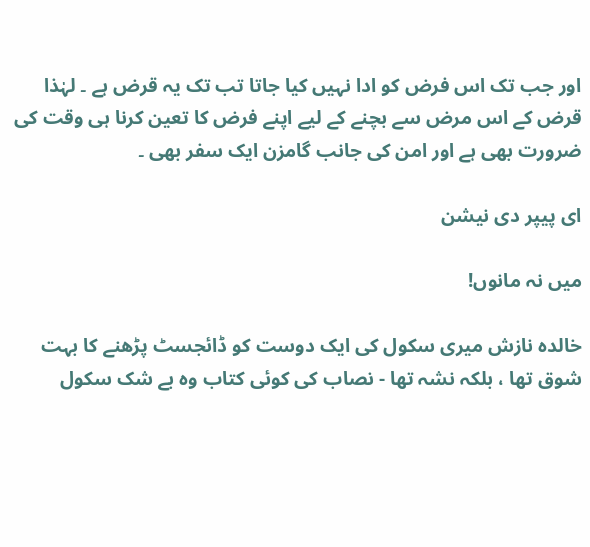اور جب تک اس فرض کو ادا نہیں کیا جاتا تب تک یہ قرض ہے ۔ لہٰذا قرض کے اس مرض سے بچنے کے لیے اپنے فرض کا تعین کرنا ہی وقت کی ضرورت بھی ہے اور امن کی جانب گامزن ایک سفر بھی ۔

ای پیپر دی نیشن

میں نہ مانوں!

خالدہ نازش میری سکول کی ایک دوست کو ڈائجسٹ پڑھنے کا بہت شوق تھا ، بلکہ نشہ تھا - نصاب کی کوئی کتاب وہ بے شک سکول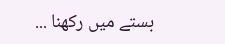بستے میں رکھنا ...